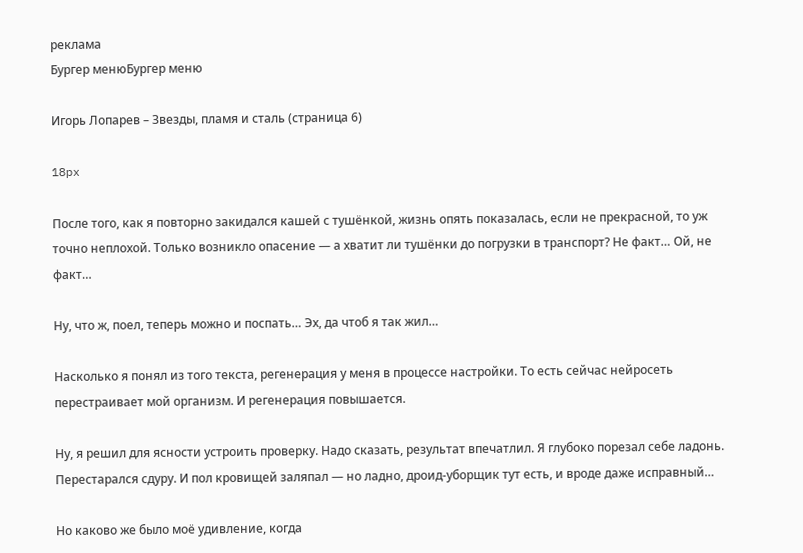реклама
Бургер менюБургер меню

Игорь Лопарев – Звезды, пламя и сталь (страница 6)

18px

После того, как я повторно закидался кашей с тушёнкой, жизнь опять показалась, если не прекрасной, то уж точно неплохой. Только возникло опасение — а хватит ли тушёнки до погрузки в транспорт? Не факт… Ой, не факт…

Ну, что ж, поел, теперь можно и поспать… Эх, да чтоб я так жил…

Насколько я понял из того текста, регенерация у меня в процессе настройки. То есть сейчас нейросеть перестраивает мой организм. И регенерация повышается.

Ну, я решил для ясности устроить проверку. Надо сказать, результат впечатлил. Я глубоко порезал себе ладонь. Перестарался сдуру. И пол кровищей заляпал — но ладно, дроид-уборщик тут есть, и вроде даже исправный…

Но каково же было моё удивление, когда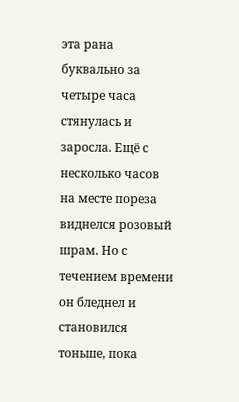эта рана буквально за четыре часа стянулась и заросла. Ещё с несколько часов на месте пореза виднелся розовый шрам. Но с течением времени он бледнел и становился тоньше, пока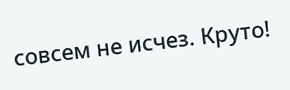совсем не исчез. Круто!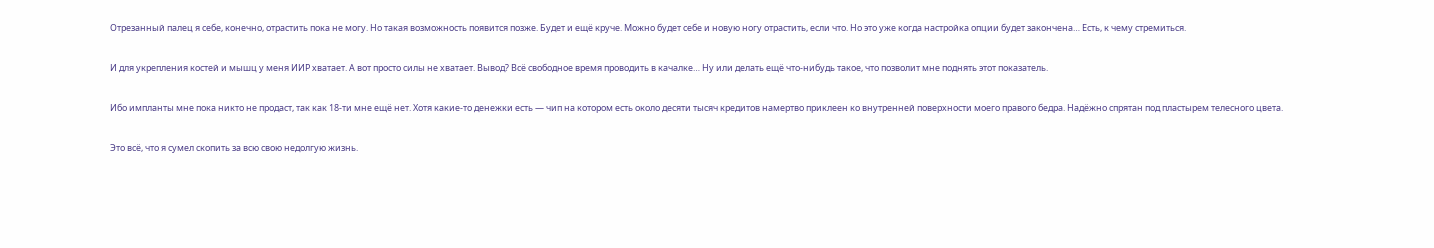Отрезанный палец я себе, конечно, отрастить пока не могу. Но такая возможность появится позже. Будет и ещё круче. Можно будет себе и новую ногу отрастить, если что. Но это уже когда настройка опции будет закончена… Есть, к чему стремиться.

И для укрепления костей и мышц у меня ИИР хватает. А вот просто силы не хватает. Вывод? Всё свободное время проводить в качалке… Ну или делать ещё что-нибудь такое, что позволит мне поднять этот показатель.

Ибо импланты мне пока никто не продаст, так как 18-ти мне ещё нет. Хотя какие-то денежки есть — чип на котором есть около десяти тысяч кредитов намертво приклеен ко внутренней поверхности моего правого бедра. Надёжно спрятан под пластырем телесного цвета.

Это всё, что я сумел скопить за всю свою недолгую жизнь.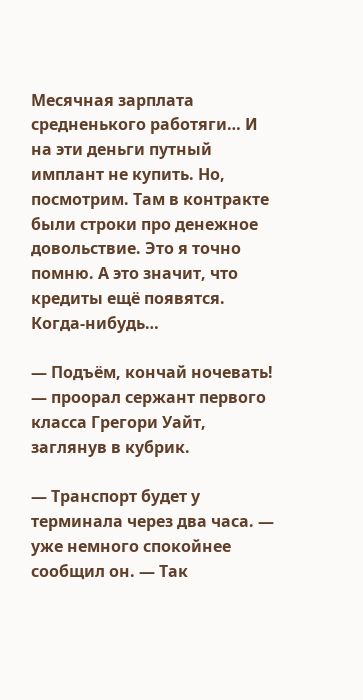Месячная зарплата средненького работяги… И на эти деньги путный имплант не купить. Но, посмотрим. Там в контракте были строки про денежное довольствие. Это я точно помню. А это значит, что кредиты ещё появятся. Когда-нибудь…

— Подъём, кончай ночевать! — проорал сержант первого класса Грегори Уайт, заглянув в кубрик.

— Транспорт будет у терминала через два часа. — уже немного спокойнее сообщил он. — Так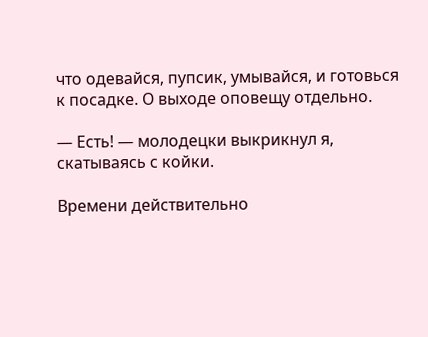что одевайся, пупсик, умывайся, и готовься к посадке. О выходе оповещу отдельно.

— Есть! — молодецки выкрикнул я, скатываясь с койки.

Времени действительно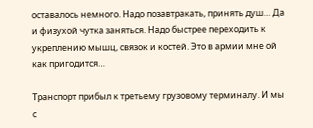оставалось немного. Надо позавтракать, принять душ… Да и физухой чутка заняться. Надо быстрее переходить к укреплению мышц, связок и костей. Это в армии мне ой как пригодится…

Транспорт прибыл к третьему грузовому терминалу. И мы с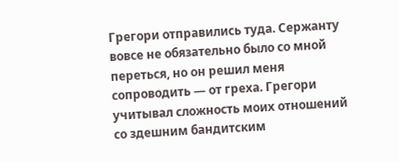Грегори отправились туда. Сержанту вовсе не обязательно было со мной переться, но он решил меня сопроводить — от греха. Грегори учитывал сложность моих отношений со здешним бандитским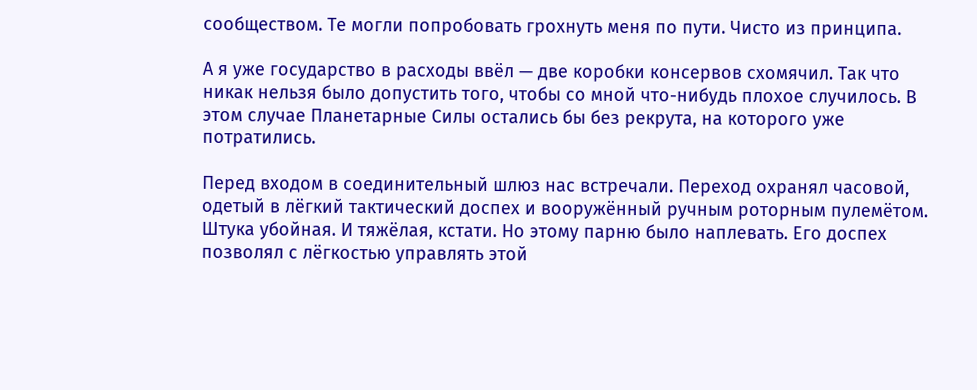сообществом. Те могли попробовать грохнуть меня по пути. Чисто из принципа.

А я уже государство в расходы ввёл — две коробки консервов схомячил. Так что никак нельзя было допустить того, чтобы со мной что-нибудь плохое случилось. В этом случае Планетарные Силы остались бы без рекрута, на которого уже потратились.

Перед входом в соединительный шлюз нас встречали. Переход охранял часовой, одетый в лёгкий тактический доспех и вооружённый ручным роторным пулемётом. Штука убойная. И тяжёлая, кстати. Но этому парню было наплевать. Его доспех позволял с лёгкостью управлять этой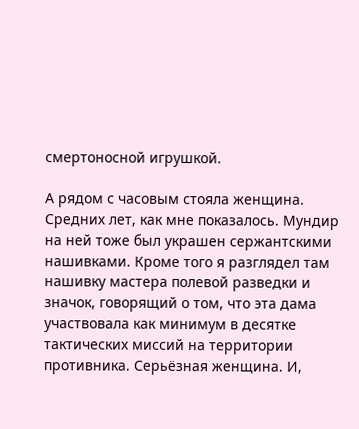смертоносной игрушкой.

А рядом с часовым стояла женщина. Средних лет, как мне показалось. Мундир на ней тоже был украшен сержантскими нашивками. Кроме того я разглядел там нашивку мастера полевой разведки и значок, говорящий о том, что эта дама участвовала как минимум в десятке тактических миссий на территории противника. Серьёзная женщина. И,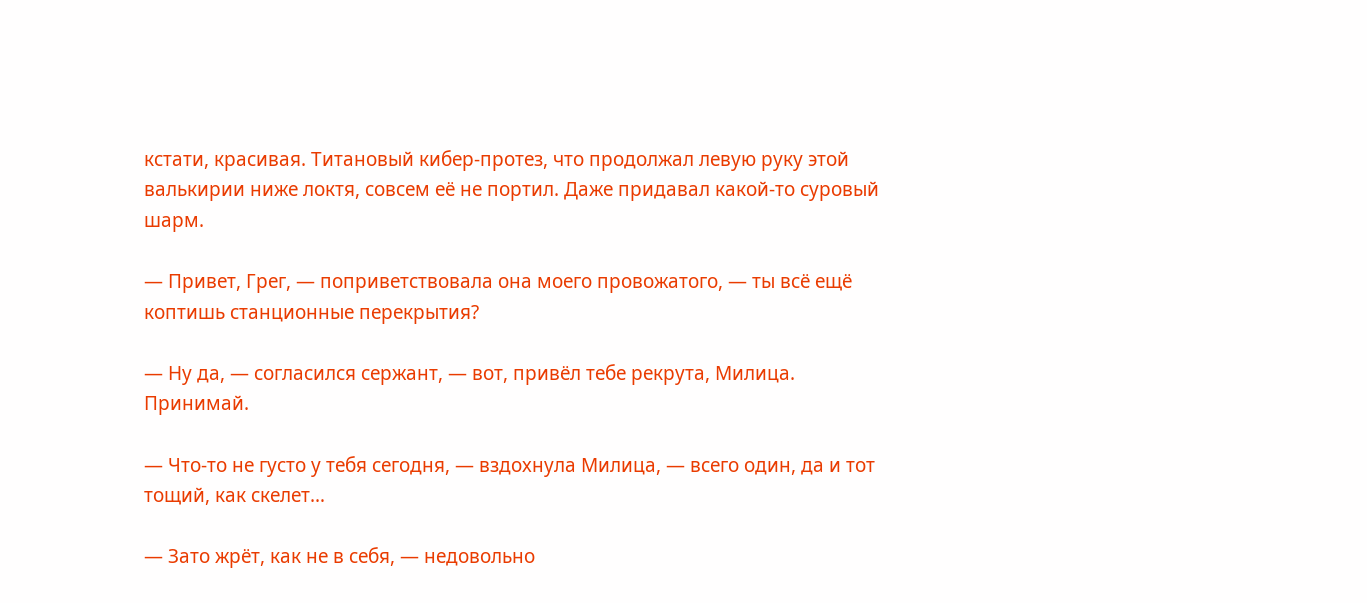кстати, красивая. Титановый кибер-протез, что продолжал левую руку этой валькирии ниже локтя, совсем её не портил. Даже придавал какой-то суровый шарм.

— Привет, Грег, — поприветствовала она моего провожатого, — ты всё ещё коптишь станционные перекрытия?

— Ну да, — согласился сержант, — вот, привёл тебе рекрута, Милица. Принимай.

— Что-то не густо у тебя сегодня, — вздохнула Милица, — всего один, да и тот тощий, как скелет…

— Зато жрёт, как не в себя, — недовольно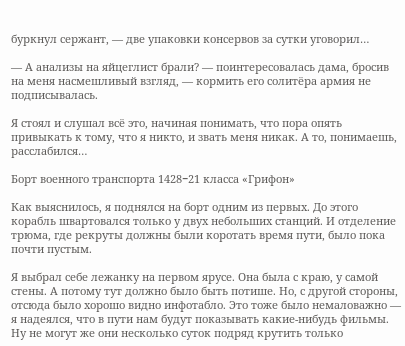буркнул сержант, — две упаковки консервов за сутки уговорил…

— А анализы на яйцеглист брали? — поинтересовалась дама, бросив на меня насмешливый взгляд, — кормить его солитёра армия не подписывалась.

Я стоял и слушал всё это, начиная понимать, что пора опять привыкать к тому, что я никто, и звать меня никак. А то, понимаешь, расслабился…

Борт военного транспорта 1428−21 класса «Грифон»

Как выяснилось, я поднялся на борт одним из первых. До этого корабль швартовался только у двух небольших станций. И отделение трюма, где рекруты должны были коротать время пути, было пока почти пустым.

Я выбрал себе лежанку на первом ярусе. Она была с краю, у самой стены. А потому тут должно было быть потише. Но, с другой стороны, отсюда было хорошо видно инфотабло. Это тоже было немаловажно — я надеялся, что в пути нам будут показывать какие-нибудь фильмы. Ну не могут же они несколько суток подряд крутить только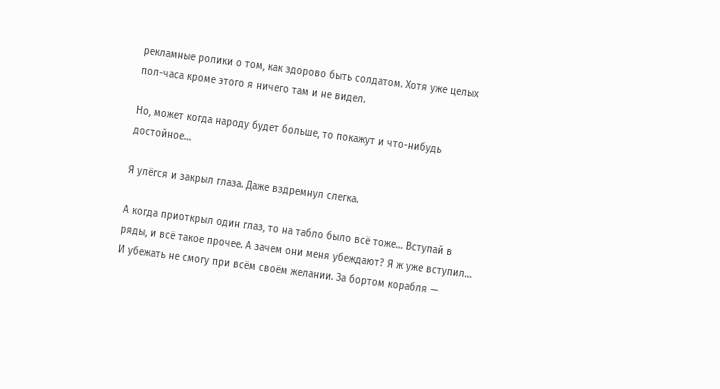рекламные ролики о том, как здорово быть солдатом. Хотя уже целых пол-часа кроме этого я ничего там и не видел.

Но, может когда народу будет больше, то покажут и что-нибудь достойное…

Я улёгся и закрыл глаза. Даже вздремнул слегка.

А когда приоткрыл один глаз, то на табло было всё тоже… Вступай в ряды, и всё такое прочее. А зачем они меня убеждают? Я ж уже вступил… И убежать не смогу при всём своём желании. За бортом корабля —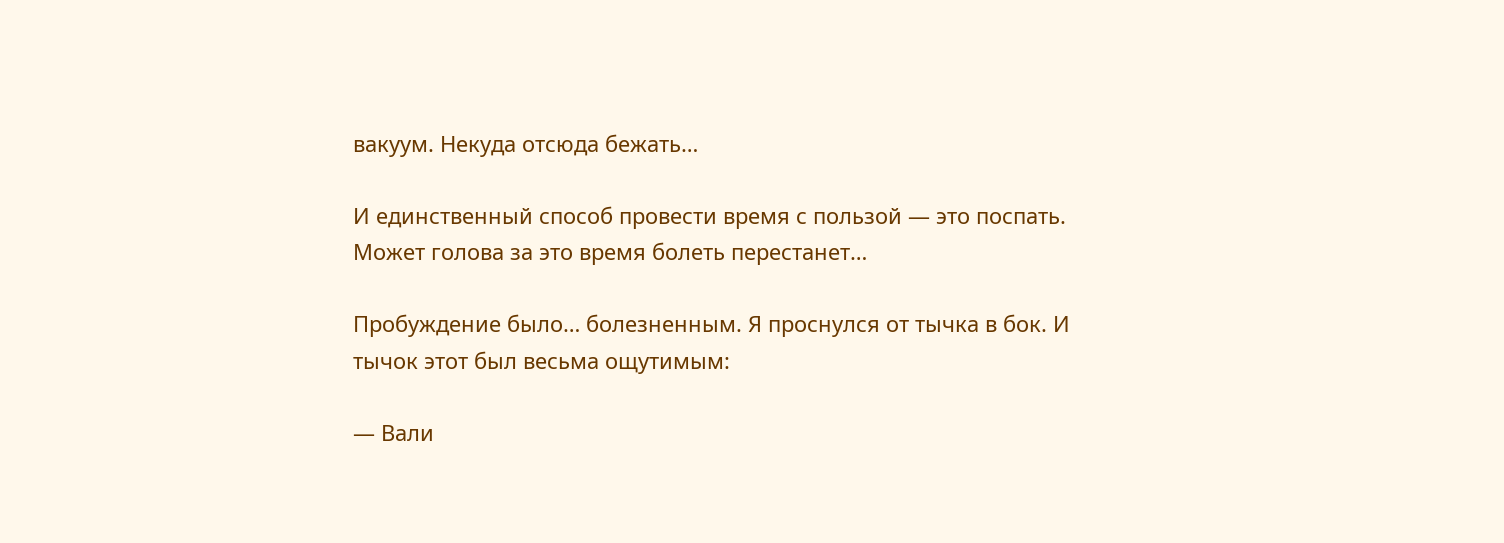вакуум. Некуда отсюда бежать…

И единственный способ провести время с пользой — это поспать. Может голова за это время болеть перестанет…

Пробуждение было… болезненным. Я проснулся от тычка в бок. И тычок этот был весьма ощутимым:

— Вали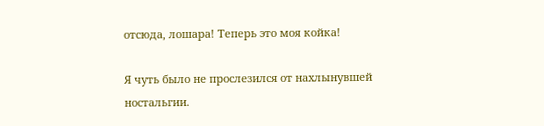отсюда, лошара! Теперь это моя койка!

Я чуть было не прослезился от нахлынувшей ностальгии.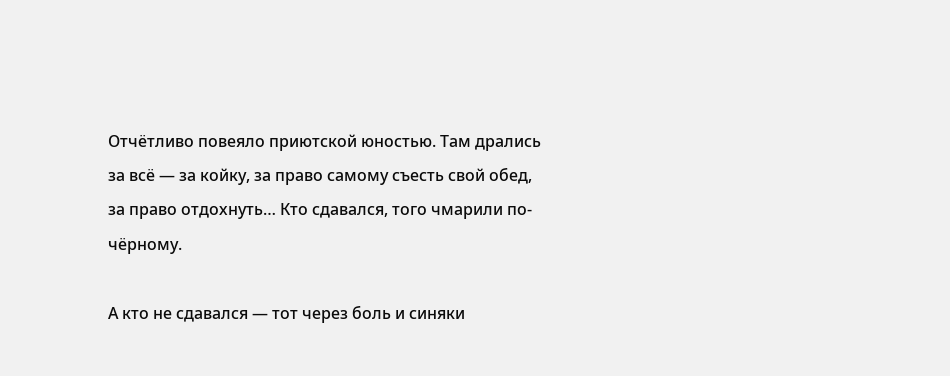Отчётливо повеяло приютской юностью. Там дрались за всё — за койку, за право самому съесть свой обед, за право отдохнуть… Кто сдавался, того чмарили по-чёрному.

А кто не сдавался — тот через боль и синяки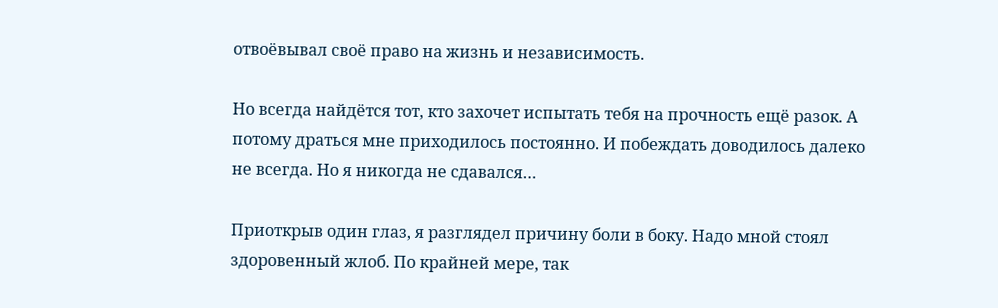отвоёвывал своё право на жизнь и независимость.

Но всегда найдётся тот, кто захочет испытать тебя на прочность ещё разок. А потому драться мне приходилось постоянно. И побеждать доводилось далеко не всегда. Но я никогда не сдавался…

Приоткрыв один глаз, я разглядел причину боли в боку. Надо мной стоял здоровенный жлоб. По крайней мере, так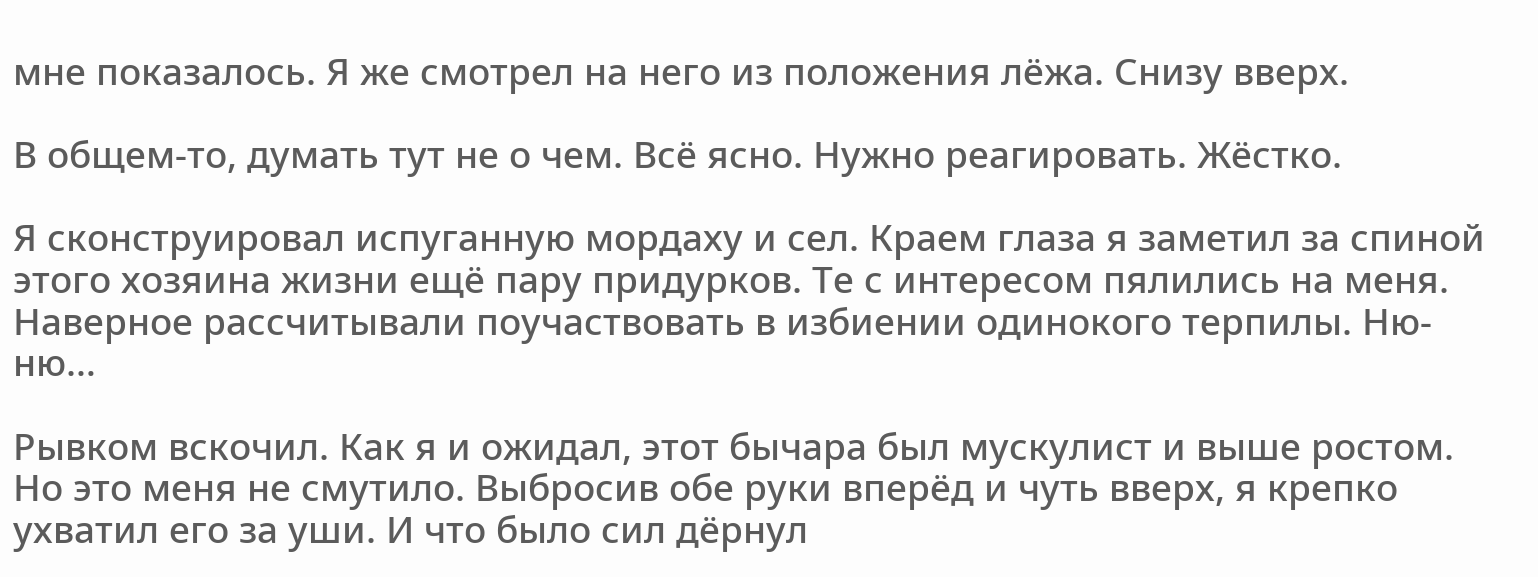мне показалось. Я же смотрел на него из положения лёжа. Снизу вверх.

В общем-то, думать тут не о чем. Всё ясно. Нужно реагировать. Жёстко.

Я сконструировал испуганную мордаху и сел. Краем глаза я заметил за спиной этого хозяина жизни ещё пару придурков. Те с интересом пялились на меня. Наверное рассчитывали поучаствовать в избиении одинокого терпилы. Ню-ню…

Рывком вскочил. Как я и ожидал, этот бычара был мускулист и выше ростом. Но это меня не смутило. Выбросив обе руки вперёд и чуть вверх, я крепко ухватил его за уши. И что было сил дёрнул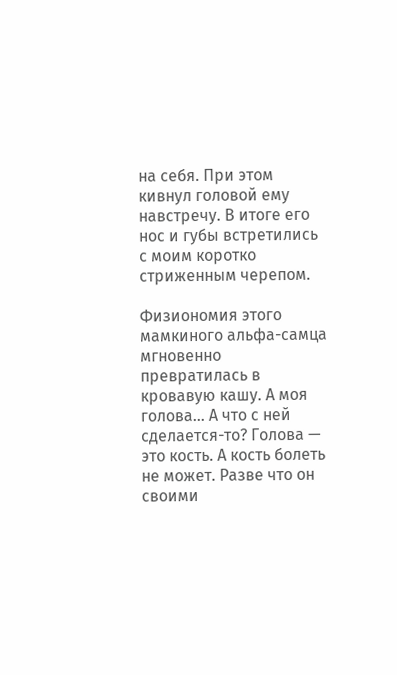на себя. При этом кивнул головой ему навстречу. В итоге его нос и губы встретились с моим коротко стриженным черепом.

Физиономия этого мамкиного альфа-самца мгновенно превратилась в кровавую кашу. А моя голова… А что с ней сделается-то? Голова — это кость. А кость болеть не может. Разве что он своими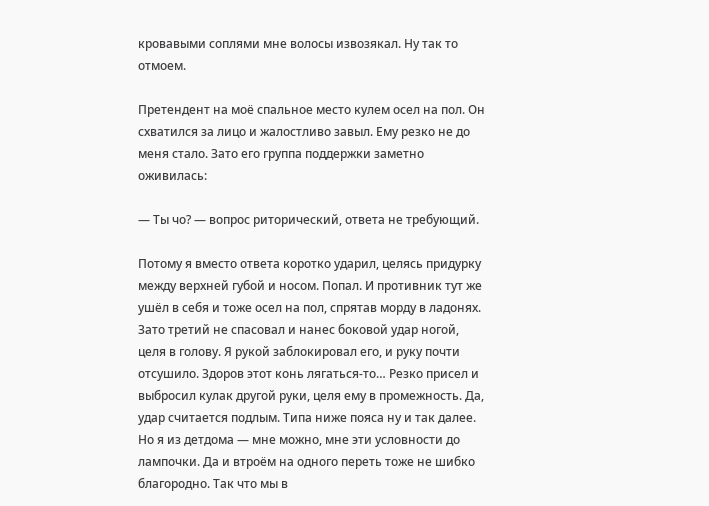кровавыми соплями мне волосы извозякал. Ну так то отмоем.

Претендент на моё спальное место кулем осел на пол. Он схватился за лицо и жалостливо завыл. Ему резко не до меня стало. Зато его группа поддержки заметно оживилась:

— Ты чо? — вопрос риторический, ответа не требующий.

Потому я вместо ответа коротко ударил, целясь придурку между верхней губой и носом. Попал. И противник тут же ушёл в себя и тоже осел на пол, спрятав морду в ладонях. Зато третий не спасовал и нанес боковой удар ногой, целя в голову. Я рукой заблокировал его, и руку почти отсушило. Здоров этот конь лягаться-то… Резко присел и выбросил кулак другой руки, целя ему в промежность. Да, удар считается подлым. Типа ниже пояса ну и так далее. Но я из детдома — мне можно, мне эти условности до лампочки. Да и втроём на одного переть тоже не шибко благородно. Так что мы в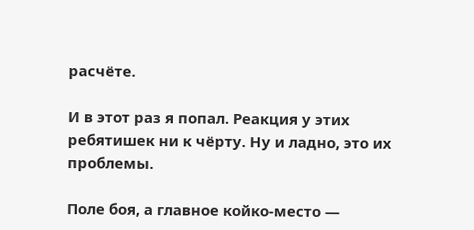расчёте.

И в этот раз я попал. Реакция у этих ребятишек ни к чёрту. Ну и ладно, это их проблемы.

Поле боя, а главное койко-место —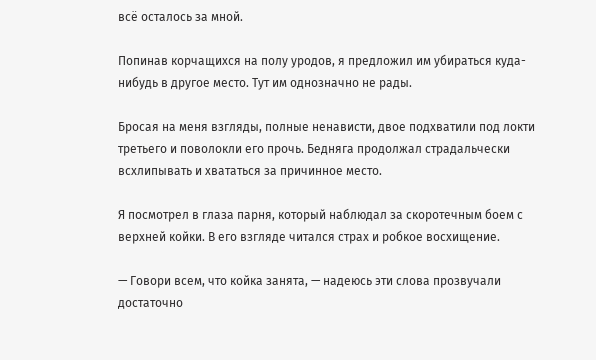всё осталось за мной.

Попинав корчащихся на полу уродов, я предложил им убираться куда-нибудь в другое место. Тут им однозначно не рады.

Бросая на меня взгляды, полные ненависти, двое подхватили под локти третьего и поволокли его прочь. Бедняга продолжал страдальчески всхлипывать и хвататься за причинное место.

Я посмотрел в глаза парня, который наблюдал за скоротечным боем с верхней койки. В его взгляде читался страх и робкое восхищение.

— Говори всем, что койка занята, — надеюсь эти слова прозвучали достаточно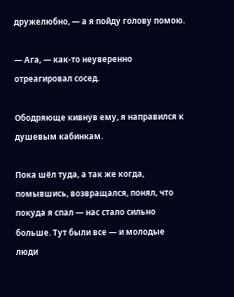дружелюбно, — а я пойду голову помою.

— Ага, — как-то неуверенно отреагировал сосед.

Ободряюще кивнув ему, я направился к душевым кабинкам.

Пока шёл туда, а так же когда, помывшись, возвращался, понял, что покуда я спал — нас стало сильно больше. Тут были все — и молодые люди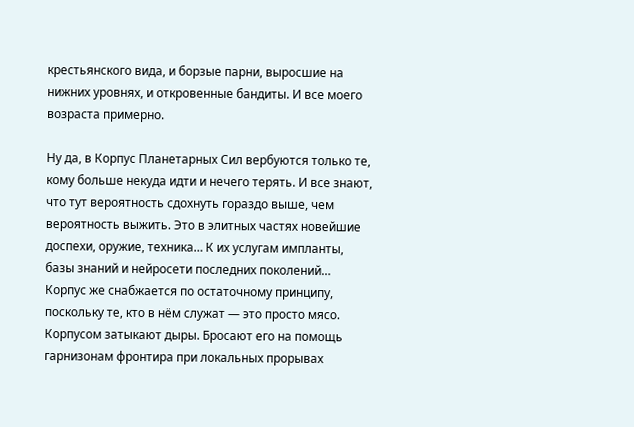крестьянского вида, и борзые парни, выросшие на нижних уровнях, и откровенные бандиты. И все моего возраста примерно.

Ну да, в Корпус Планетарных Сил вербуются только те, кому больше некуда идти и нечего терять. И все знают, что тут вероятность сдохнуть гораздо выше, чем вероятность выжить. Это в элитных частях новейшие доспехи, оружие, техника… К их услугам импланты, базы знаний и нейросети последних поколений… Корпус же снабжается по остаточному принципу, поскольку те, кто в нём служат — это просто мясо. Корпусом затыкают дыры. Бросают его на помощь гарнизонам фронтира при локальных прорывах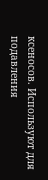ксеносов. Используют для подавления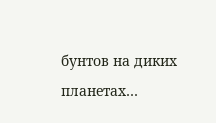бунтов на диких планетах…